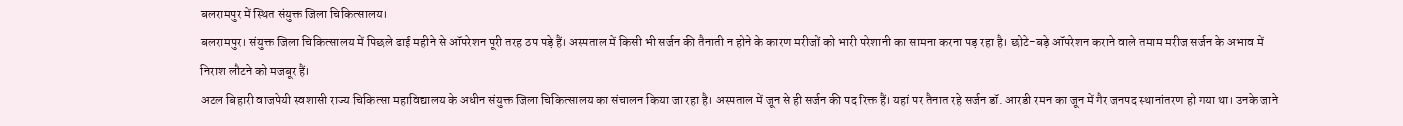बलरामपुर में स्थित संयुक्त जिला चिकित्सालय।
बलरामपुर। संयुक्त जिला चिकित्सालय में पिछले ढाई महीने से ऑपरेशन पूरी तरह ठप पड़े हैं। अस्पताल में किसी भी सर्जन की तैनाती न होने के कारण मरीजों को भारी परेशानी का सामना करना पड़ रहा है। छोटे-बड़े ऑपरेशन कराने वाले तमाम मरीज सर्जन के अभाव में निराश लौटने को मजबूर हैं।
अटल बिहारी वाजपेयी स्वशासी राज्य चिकित्सा महाविद्यालय के अधीन संयुक्त जिला चिकित्सालय का संचालन किया जा रहा है। अस्पताल में जून से ही सर्जन की पद रिक्त हैं। यहां पर तैनात रहे सर्जन डॉ. आरडी रमन का जून में गैर जनपद स्थानांतरण हो गया था। उनके जाने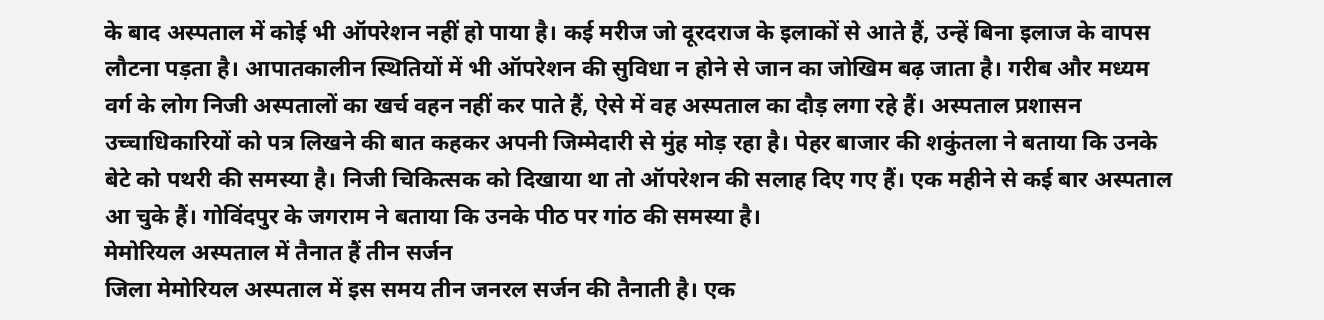के बाद अस्पताल में कोई भी ऑपरेशन नहीं हो पाया है। कई मरीज जो दूरदराज के इलाकों से आते हैं, उन्हें बिना इलाज के वापस लौटना पड़ता है। आपातकालीन स्थितियों में भी ऑपरेशन की सुविधा न होने से जान का जोखिम बढ़ जाता है। गरीब और मध्यम वर्ग के लोग निजी अस्पतालों का खर्च वहन नहीं कर पाते हैं, ऐसे में वह अस्पताल का दौड़ लगा रहे हैं। अस्पताल प्रशासन उच्चाधिकारियों को पत्र लिखने की बात कहकर अपनी जिम्मेदारी से मुंह मोड़ रहा है। पेहर बाजार की शकुंतला ने बताया कि उनके बेटे को पथरी की समस्या है। निजी चिकित्सक को दिखाया था तो ऑपरेशन की सलाह दिए गए हैं। एक महीने से कई बार अस्पताल आ चुके हैं। गोविंदपुर के जगराम ने बताया कि उनके पीठ पर गांठ की समस्या है।
मेमोरियल अस्पताल में तैनात हैं तीन सर्जन
जिला मेमोरियल अस्पताल में इस समय तीन जनरल सर्जन की तैनाती है। एक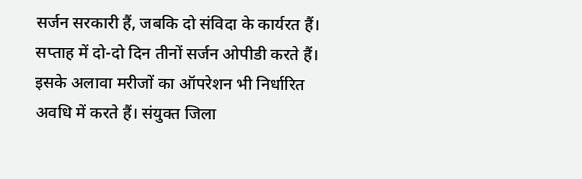सर्जन सरकारी हैं, जबकि दो संविदा के कार्यरत हैं। सप्ताह में दो-दो दिन तीनों सर्जन ओपीडी करते हैं। इसके अलावा मरीजों का ऑपरेशन भी निर्धारित अवधि में करते हैं। संयुक्त जिला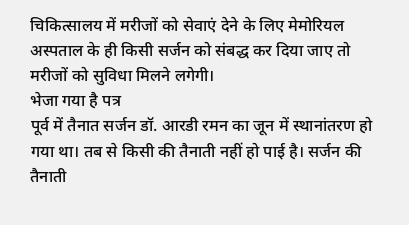चिकित्सालय में मरीजों को सेवाएं देने के लिए मेमोरियल अस्पताल के ही किसी सर्जन को संबद्ध कर दिया जाए तो मरीजों को सुविधा मिलने लगेगी।
भेजा गया है पत्र
पूर्व में तैनात सर्जन डॉ. आरडी रमन का जून में स्थानांतरण हो गया था। तब से किसी की तैनाती नहीं हो पाई है। सर्जन की तैनाती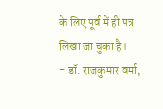के लिए पूर्व में ही पत्र लिखा जा चुका है।
- डॉ. राजकुमार वर्मा,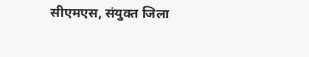सीएमएस, संयुक्त जिला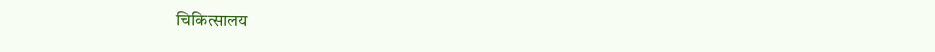चिकित्सालय